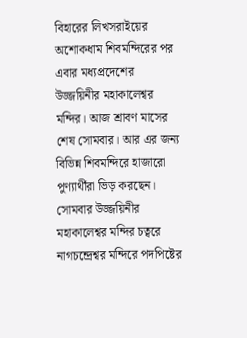বিহারের লিখসরাইয়ের অশোকধাম শিবমন্দিরের পর এবার মধ্যপ্রদেশের উজ্জয়িনীর মহাকালেশ্বর মন্দির। আজ শ্রাবণ মাসের শেষ সোমবার। আর এর জন্য বিভিন্ন শিবমন্দিরে হাজারো পুণ্যার্থীরা ভিড় করছেন। সোমবার উজ্জয়িনীর মহাকালেশ্বর মন্দির চত্বরে নাগচন্দ্রেশ্বর মন্দিরে পদপিষ্টের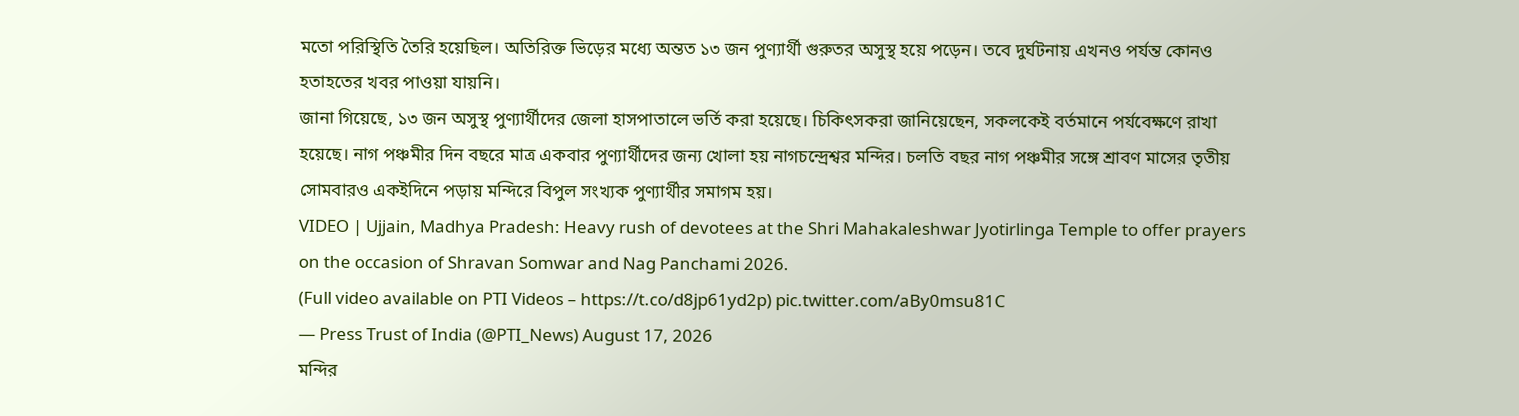মতো পরিস্থিতি তৈরি হয়েছিল। অতিরিক্ত ভিড়ের মধ্যে অন্তত ১৩ জন পুণ্যার্থী গুরুতর অসুস্থ হয়ে পড়েন। তবে দুর্ঘটনায় এখনও পর্যন্ত কোনও হতাহতের খবর পাওয়া যায়নি।
জানা গিয়েছে, ১৩ জন অসুস্থ পুণ্যার্থীদের জেলা হাসপাতালে ভর্তি করা হয়েছে। চিকিৎসকরা জানিয়েছেন, সকলকেই বর্তমানে পর্যবেক্ষণে রাখা হয়েছে। নাগ পঞ্চমীর দিন বছরে মাত্র একবার পুণ্যার্থীদের জন্য খোলা হয় নাগচন্দ্রেশ্বর মন্দির। চলতি বছর নাগ পঞ্চমীর সঙ্গে শ্রাবণ মাসের তৃতীয় সোমবারও একইদিনে পড়ায় মন্দিরে বিপুল সংখ্যক পুণ্যার্থীর সমাগম হয়।
VIDEO | Ujjain, Madhya Pradesh: Heavy rush of devotees at the Shri Mahakaleshwar Jyotirlinga Temple to offer prayers on the occasion of Shravan Somwar and Nag Panchami 2026.
(Full video available on PTI Videos – https://t.co/d8jp61yd2p) pic.twitter.com/aBy0msu81C
— Press Trust of India (@PTI_News) August 17, 2026
মন্দির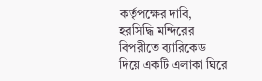কর্তৃপক্ষের দাবি, হরসিদ্ধি মন্দিরের বিপরীতে ব্যারিকেড দিয়ে একটি এলাকা ঘিরে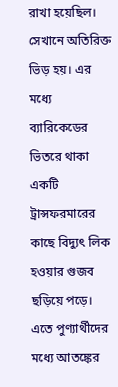রাখা হয়েছিল। সেখানে অতিরিক্ত ভিড় হয়। এর মধ্যে ব্যারিকেডের ভিতরে থাকা একটি ট্রান্সফরমারের কাছে বিদ্যুৎ লিক হওয়ার গুজব ছড়িয়ে পড়ে। এতে পুণ্যার্থীদের মধ্যে আতঙ্কের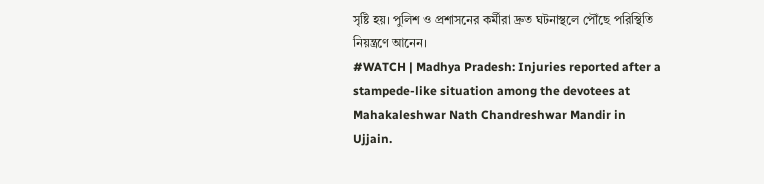সৃষ্টি হয়। পুলিশ ও প্রশাসনের কর্মীরা দ্রুত ঘটনাস্থলে পৌঁছে পরিস্থিতি নিয়ন্ত্রণে আনেন।
#WATCH | Madhya Pradesh: Injuries reported after a stampede-like situation among the devotees at Mahakaleshwar Nath Chandreshwar Mandir in Ujjain.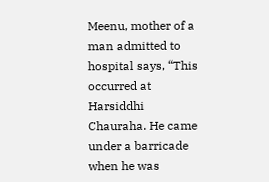Meenu, mother of a man admitted to hospital says, “This occurred at Harsiddhi Chauraha. He came under a barricade when he was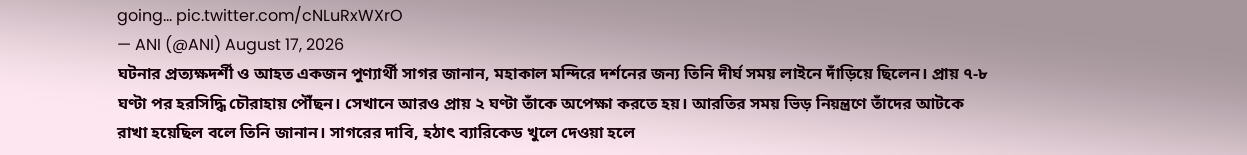going… pic.twitter.com/cNLuRxWXrO
— ANI (@ANI) August 17, 2026
ঘটনার প্রত্যক্ষদর্শী ও আহত একজন পুণ্যার্থী সাগর জানান, মহাকাল মন্দিরে দর্শনের জন্য তিনি দীর্ঘ সময় লাইনে দাঁড়িয়ে ছিলেন। প্রায় ৭-৮ ঘণ্টা পর হরসিদ্ধি চৌরাহায় পৌঁছন। সেখানে আরও প্রায় ২ ঘণ্টা তাঁকে অপেক্ষা করতে হয়। আরতির সময় ভিড় নিয়ন্ত্রণে তাঁদের আটকে রাখা হয়েছিল বলে তিনি জানান। সাগরের দাবি, হঠাৎ ব্যারিকেড খুলে দেওয়া হলে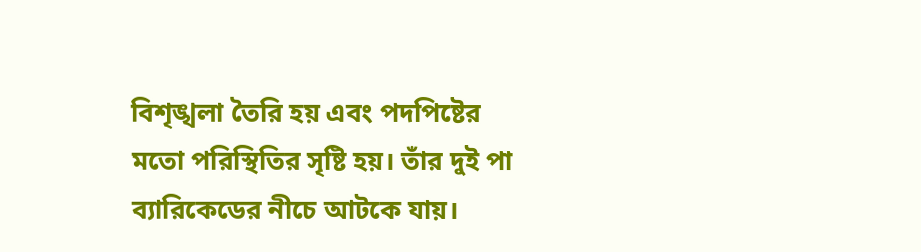বিশৃঙ্খলা তৈরি হয় এবং পদপিষ্টের মতো পরিস্থিতির সৃষ্টি হয়। তাঁর দুই পা ব্যারিকেডের নীচে আটকে যায়।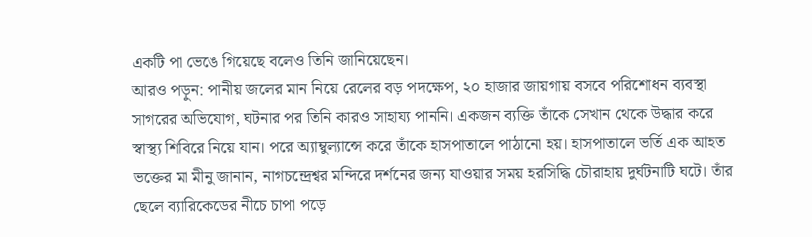একটি পা ভেঙে গিয়েছে বলেও তিনি জানিয়েছেন।
আরও পড়ুন: পানীয় জলের মান নিয়ে রেলের বড় পদক্ষেপ, ২০ হাজার জায়গায় বসবে পরিশোধন ব্যবস্থা
সাগরের অভিযোগ, ঘটনার পর তিনি কারও সাহায্য পাননি। একজন ব্যক্তি তাঁকে সেখান থেকে উদ্ধার করে স্বাস্থ্য শিবিরে নিয়ে যান। পরে অ্যাম্বুল্যান্সে করে তাঁকে হাসপাতালে পাঠানো হয়। হাসপাতালে ভর্তি এক আহত ভক্তের মা মীনু জানান, নাগচন্দ্রেশ্বর মন্দিরে দর্শনের জন্য যাওয়ার সময় হরসিদ্ধি চৌরাহায় দুর্ঘটনাটি ঘটে। তাঁর ছেলে ব্যারিকেডের নীচে চাপা পড়ে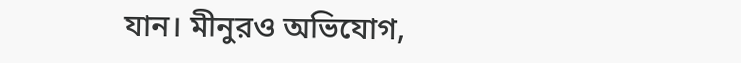যান। মীনুরও অভিযোগ,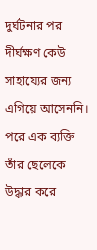দুর্ঘটনার পর দীর্ঘক্ষণ কেউ সাহায্যের জন্য এগিয়ে আসেননি। পরে এক ব্যক্তি তাঁর ছেলেকে উদ্ধার করে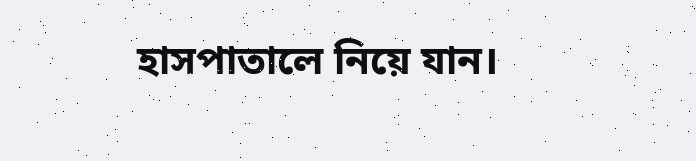হাসপাতালে নিয়ে যান।